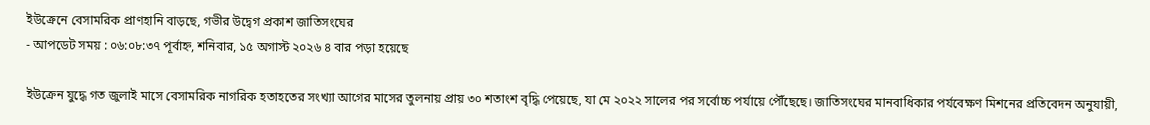ইউক্রেনে বেসামরিক প্রাণহানি বাড়ছে, গভীর উদ্বেগ প্রকাশ জাতিসংঘের
- আপডেট সময় : ০৬:০৮:৩৭ পূর্বাহ্ন, শনিবার, ১৫ অগাস্ট ২০২৬ ৪ বার পড়া হয়েছে

ইউক্রেন যুদ্ধে গত জুলাই মাসে বেসামরিক নাগরিক হতাহতের সংখ্যা আগের মাসের তুলনায় প্রায় ৩০ শতাংশ বৃদ্ধি পেয়েছে, যা মে ২০২২ সালের পর সর্বোচ্চ পর্যায়ে পৌঁছেছে। জাতিসংঘের মানবাধিকার পর্যবেক্ষণ মিশনের প্রতিবেদন অনুযায়ী,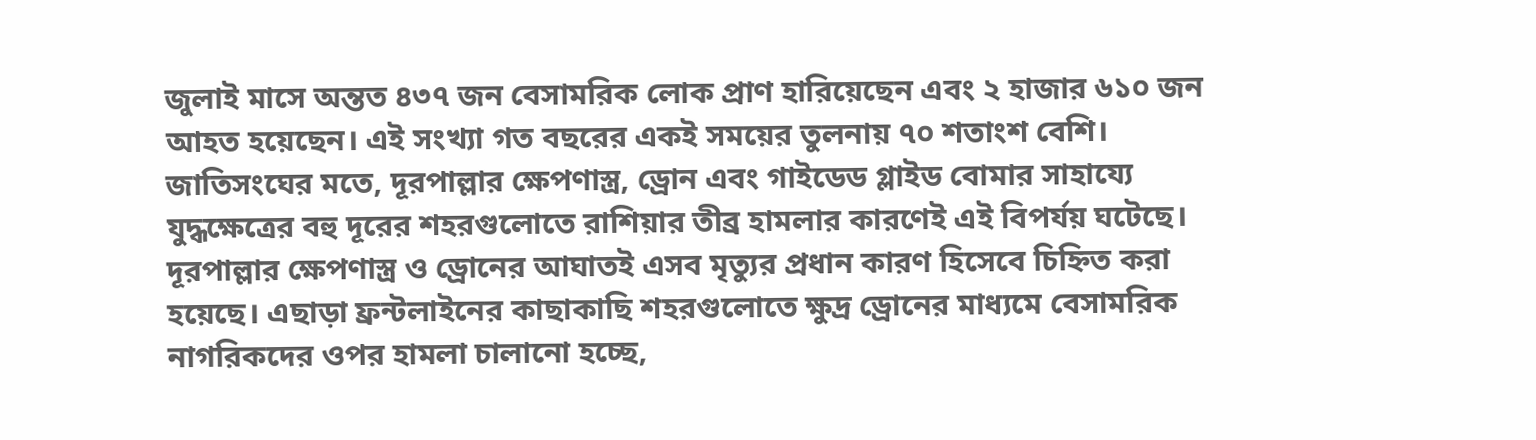জুলাই মাসে অন্তত ৪৩৭ জন বেসামরিক লোক প্রাণ হারিয়েছেন এবং ২ হাজার ৬১০ জন আহত হয়েছেন। এই সংখ্যা গত বছরের একই সময়ের তুলনায় ৭০ শতাংশ বেশি।
জাতিসংঘের মতে, দূরপাল্লার ক্ষেপণাস্ত্র, ড্রোন এবং গাইডেড গ্লাইড বোমার সাহায্যে যুদ্ধক্ষেত্রের বহু দূরের শহরগুলোতে রাশিয়ার তীব্র হামলার কারণেই এই বিপর্যয় ঘটেছে। দূরপাল্লার ক্ষেপণাস্ত্র ও ড্রোনের আঘাতই এসব মৃত্যুর প্রধান কারণ হিসেবে চিহ্নিত করা হয়েছে। এছাড়া ফ্রন্টলাইনের কাছাকাছি শহরগুলোতে ক্ষুদ্র ড্রোনের মাধ্যমে বেসামরিক নাগরিকদের ওপর হামলা চালানো হচ্ছে,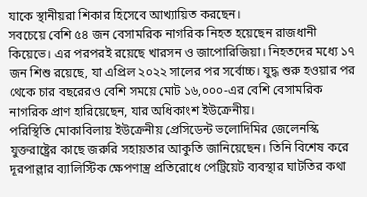যাকে স্থানীয়রা শিকার হিসেবে আখ্যায়িত করছেন।
সবচেয়ে বেশি ৫৪ জন বেসামরিক নাগরিক নিহত হয়েছেন রাজধানী কিয়েভে। এর পরপরই রয়েছে খারসন ও জাপোরিজিয়া। নিহতদের মধ্যে ১৭ জন শিশু রয়েছে, যা এপ্রিল ২০২২ সালের পর সর্বোচ্চ। যুদ্ধ শুরু হওয়ার পর থেকে চার বছরেরও বেশি সময়ে মোট ১৬,০০০-এর বেশি বেসামরিক নাগরিক প্রাণ হারিয়েছেন, যার অধিকাংশ ইউক্রেনীয়।
পরিস্থিতি মোকাবিলায় ইউক্রেনীয় প্রেসিডেন্ট ভলোদিমির জেলেনস্কি যুক্তরাষ্ট্রের কাছে জরুরি সহায়তার আকুতি জানিয়েছেন। তিনি বিশেষ করে দূরপাল্লার ব্যালিস্টিক ক্ষেপণাস্ত্র প্রতিরোধে পেট্রিয়েট ব্যবস্থার ঘাটতির কথা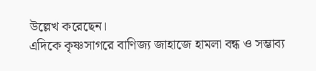উল্লেখ করেছেন।
এদিকে কৃষ্ণসাগরে বাণিজ্য জাহাজে হামলা বন্ধ ও সম্ভাব্য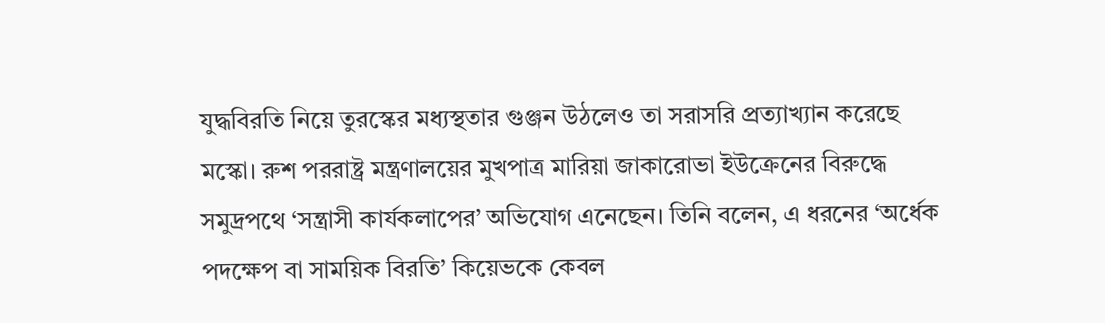যুদ্ধবিরতি নিয়ে তুরস্কের মধ্যস্থতার গুঞ্জন উঠলেও তা সরাসরি প্রত্যাখ্যান করেছে মস্কো। রুশ পররাষ্ট্র মন্ত্রণালয়ের মুখপাত্র মারিয়া জাকারোভা ইউক্রেনের বিরুদ্ধে সমুদ্রপথে ‘সন্ত্রাসী কার্যকলাপের’ অভিযোগ এনেছেন। তিনি বলেন, এ ধরনের ‘অর্ধেক পদক্ষেপ বা সাময়িক বিরতি’ কিয়েভকে কেবল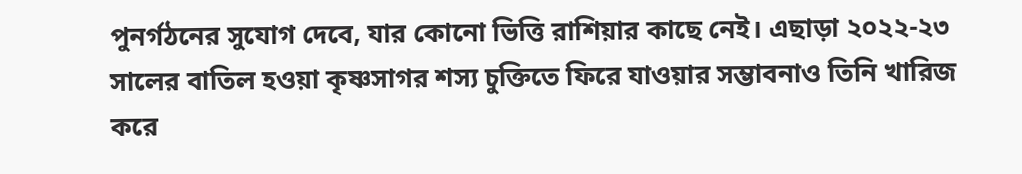পুনর্গঠনের সুযোগ দেবে, যার কোনো ভিত্তি রাশিয়ার কাছে নেই। এছাড়া ২০২২-২৩ সালের বাতিল হওয়া কৃষ্ণসাগর শস্য চুক্তিতে ফিরে যাওয়ার সম্ভাবনাও তিনি খারিজ করে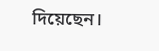দিয়েছেন।